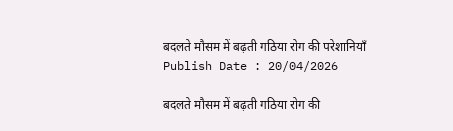बदलते मौसम में बढ़ती गठिया रोग की परेशानियाँ      Publish Date : 20/04/2026

बदलते मौसम में बढ़ती गठिया रोग की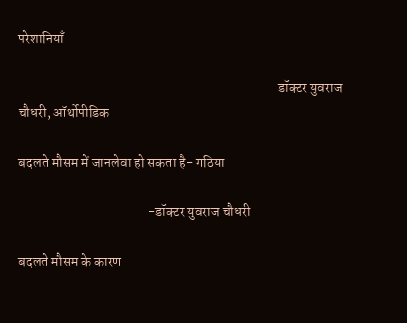परेशानियाँ

                                                                                              डॉक्टर युवराज चौधरी, ऑर्थोपीडिक

बदलते मौसम में जानलेवा हो सकता है- गठिया

                                               -डॉक्टर युवराज चौधरी

बदलते मौसम के कारण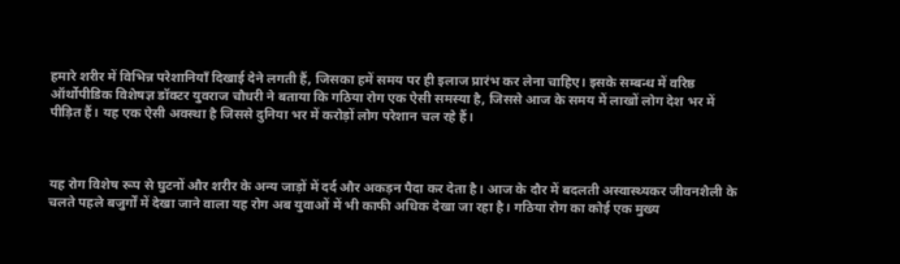हमारे शरीर में विभिन्न परेशानियाँ दिखाई देने लगती हैं, जिसका हमें समय पर ही इलाज प्रारंभ कर लेना चाहिए। इसके सम्बन्ध में वरिष्ठ ऑर्थोपीडिक विशेषज्ञ डॉक्टर युवराज चौधरी ने बताया कि गठिया रोग एक ऐसी समस्या है, जिससे आज के समय में लाखों लोग देश भर में पीड़ित हैं। यह एक ऐसी अवस्था है जिससे दुनिया भर में करोड़ों लोग परेशान चल रहे हैं।



यह रोग विशेष रूप से घुटनों और शरीर के अन्य जाड़ों में दर्द और अकड़न पैदा कर देता है। आज के दौर में बदलती अस्वास्थ्यकर जीवनशैली के चलते पहले बजुर्गों में देखा जाने वाला यह रोग अब युवाओं में भी काफी अधिक देखा जा रहा है। गठिया रोग का कोई एक मुख्य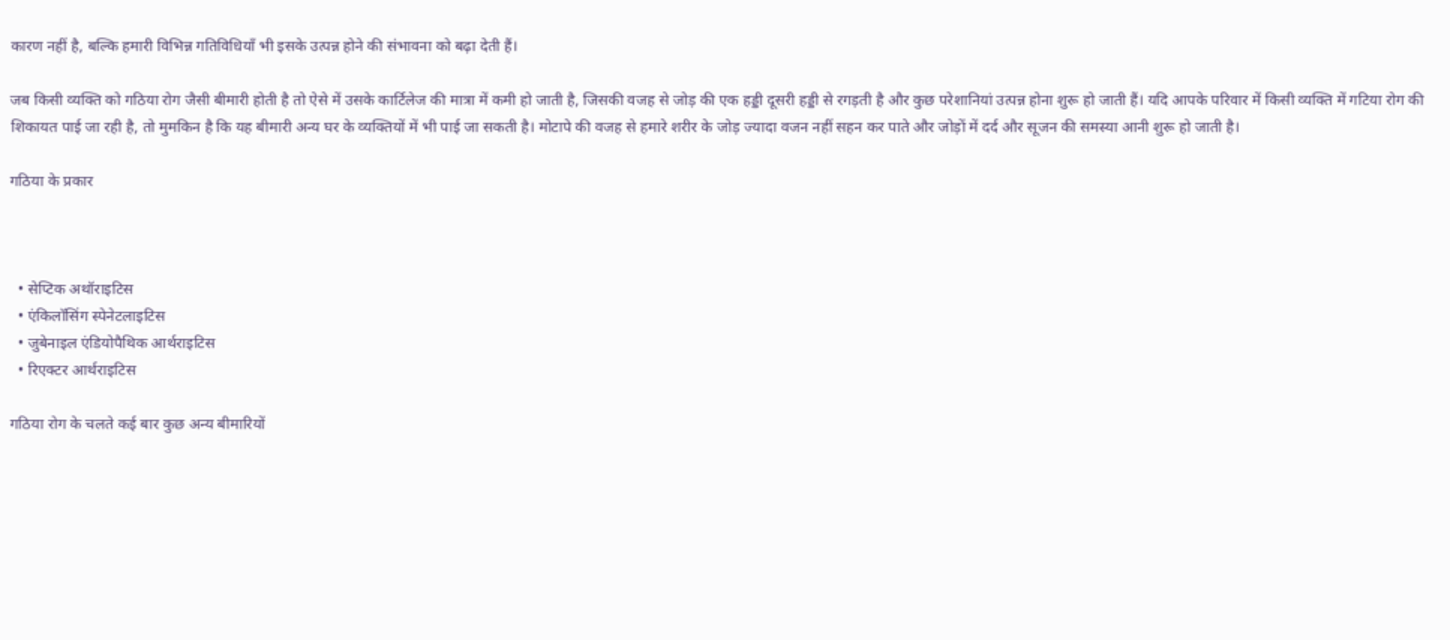कारण नहीं है, बल्कि हमारी विभिन्न गतिविधियाँ भी इसके उत्पन्न होने की संभावना को बढ़ा देती हैं।

जब किसी व्यक्ति को गठिया रोग जैसी बीमारी होती है तो ऐसे में उसके कार्टिलेज की मात्रा में कमी हो जाती है, जिसकी वजह से जोड़ की एक हड्डी दूसरी हड्डी से रगड़ती है और कुछ परेशानियां उत्पन्न होना शुरू हो जाती हैं। यदि आपके परिवार में किसी व्यक्ति में गटिया रोग की शिकायत पाई जा रही है, तो मुमकिन है कि यह बीमारी अन्य घर के व्यक्तियों में भी पाई जा सकती है। मोटापे की वजह से हमारे शरीर के जोड़ ज्यादा वजन नहीं सहन कर पाते और जोड़ों में दर्द और सूजन की समस्या आनी शुरू हो जाती है।

गठिया के प्रकार



  • सेप्टिक अथॉराइटिस
  • एंकिलॉसिंग स्पेनेटलाइटिस
  • जुबेनाइल एंडियोपैथिक आर्थराइटिस
  • रिएक्टर आर्थराइटिस

गठिया रोग के चलते कई बार कुछ अन्य बीमारियों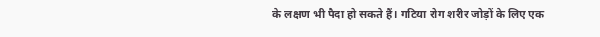के लक्षण भी पैदा हो सकते हैं। गटिया रोग शरीर जोड़ों के लिए एक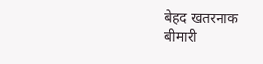बेहद खतरनाक बीमारी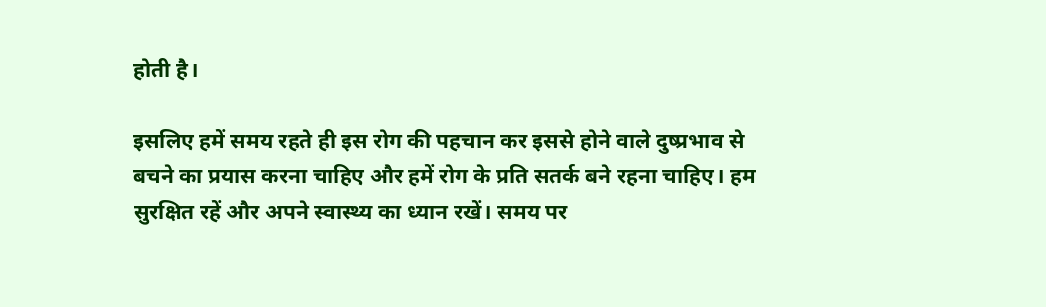होती है।

इसलिए हमें समय रहते ही इस रोग की पहचान कर इससे होने वाले दुष्प्रभाव से बचने का प्रयास करना चाहिए और हमें रोग के प्रति सतर्क बने रहना चाहिए। हम सुरक्षित रहें और अपने स्वास्थ्य का ध्यान रखें। समय पर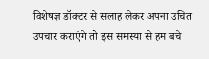विशेषज्ञ डॉक्टर से सलाह लेकर अपना उचित उपचार कराएंगे तो इस समस्या से हम बचे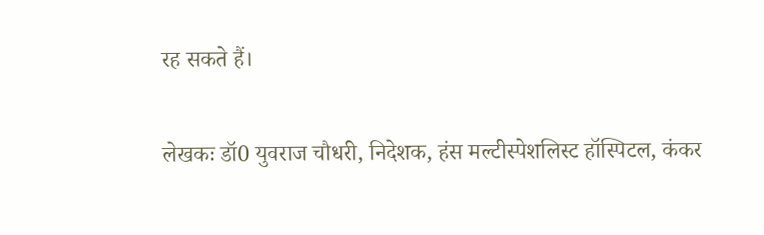रह सकते हैं।

लेखकः डॉ0 युवराज चौधरी, निदेशक, हंस मल्टीस्पेशलिस्ट हॉस्पिटल, कंकर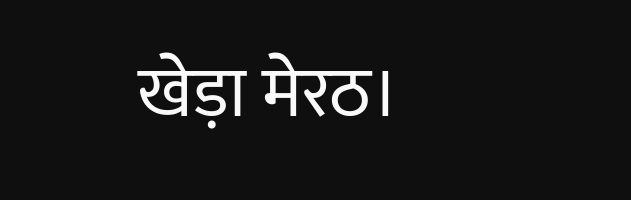खेड़ा मेरठ।